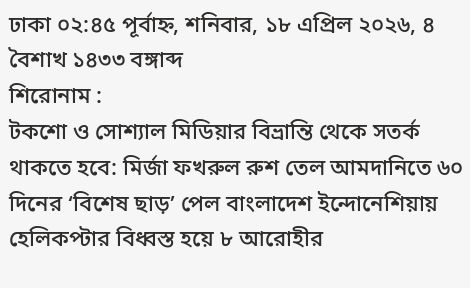ঢাকা ০২:৪৫ পূর্বাহ্ন, শনিবার, ১৮ এপ্রিল ২০২৬, ৪ বৈশাখ ১৪৩৩ বঙ্গাব্দ
শিরোনাম :
টকশো ও সোশ্যাল মিডিয়ার বিভ্রান্তি থেকে সতর্ক থাকতে হবে: মির্জা ফখরুল রুশ তেল আমদানিতে ৬০ দিনের ‘বিশেষ ছাড়’ পেল বাংলাদেশ ইন্দোনেশিয়ায় হেলিকপ্টার বিধ্বস্ত হয়ে ৮ আরোহীর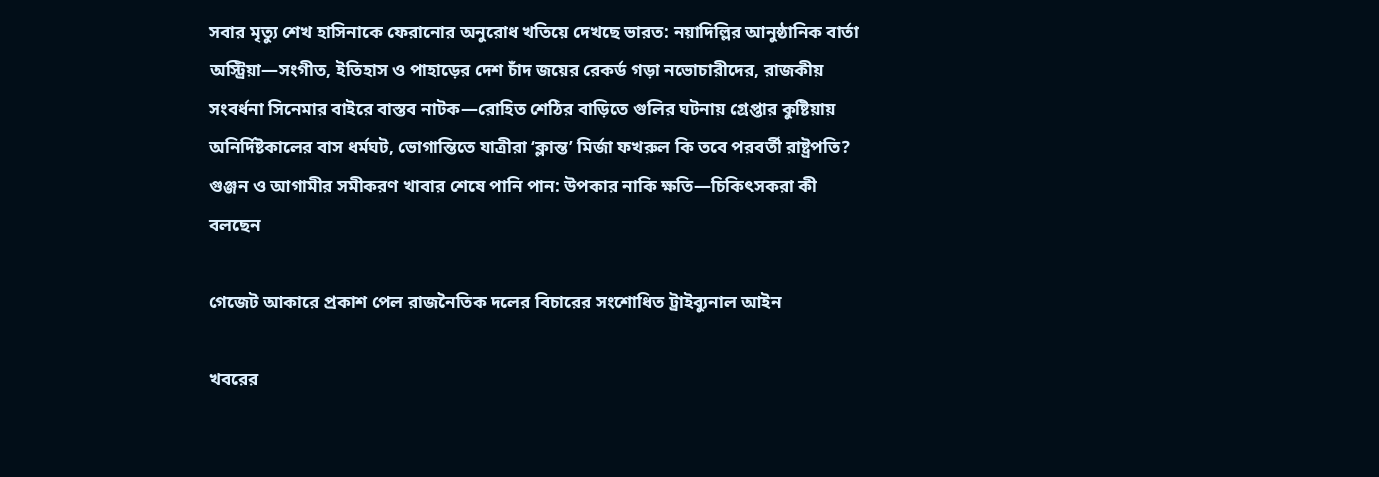সবার মৃত্যু শেখ হাসিনাকে ফেরানোর অনুরোধ খতিয়ে দেখছে ভারত: নয়াদিল্লির আনুষ্ঠানিক বার্তা অস্ট্রিয়া—সংগীত, ইতিহাস ও পাহাড়ের দেশ চাঁদ জয়ের রেকর্ড গড়া নভোচারীদের, রাজকীয় সংবর্ধনা সিনেমার বাইরে বাস্তব নাটক—রোহিত শেঠির বাড়িতে গুলির ঘটনায় গ্রেপ্তার কুষ্টিয়ায় অনির্দিষ্টকালের বাস ধর্মঘট, ভোগান্তিতে যাত্রীরা ‘ক্লান্ত’ মির্জা ফখরুল কি তবে পরবর্তী রাষ্ট্রপতি? গুঞ্জন ও আগামীর সমীকরণ খাবার শেষে পানি পান: উপকার নাকি ক্ষতি—চিকিৎসকরা কী বলছেন

গেজেট আকারে প্রকাশ পেল রাজনৈতিক দলের বিচারের সংশোধিত ট্রাইব্যুনাল আইন

খবরের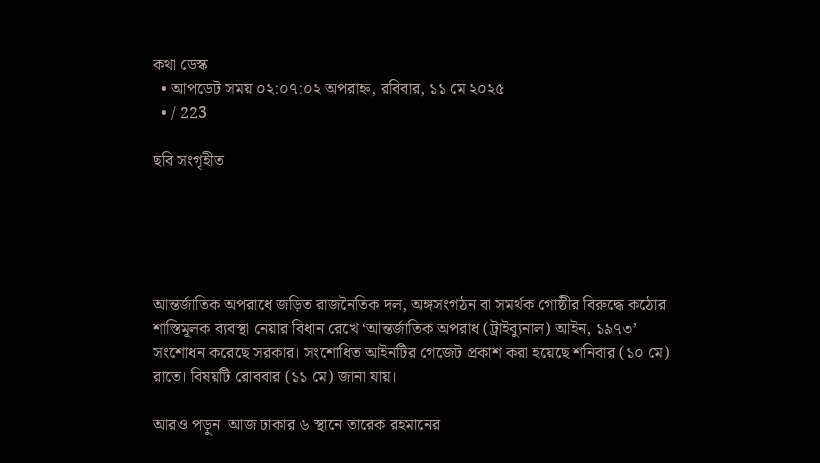কথা ডেস্ক
  • আপডেট সময় ০২:০৭:০২ অপরাহ্ন, রবিবার, ১১ মে ২০২৫
  • / 223

ছবি সংগৃহীত





আন্তর্জাতিক অপরাধে জড়িত রাজনৈতিক দল, অঙ্গসংগঠন বা সমর্থক গোষ্ঠীর বিরুদ্ধে কঠোর শাস্তিমূলক ব্যবস্থা নেয়ার বিধান রেখে ‘আন্তর্জাতিক অপরাধ (ট্রাইব্যুনাল) আইন, ১৯৭৩’ সংশোধন করেছে সরকার। সংশোধিত আইনটির গেজেট প্রকাশ করা হয়েছে শনিবার (১০ মে) রাতে। বিষয়টি রোববার (১১ মে) জানা যায়।

আরও পড়ুন  আজ ঢাকার ৬ স্থানে তারেক রহমানের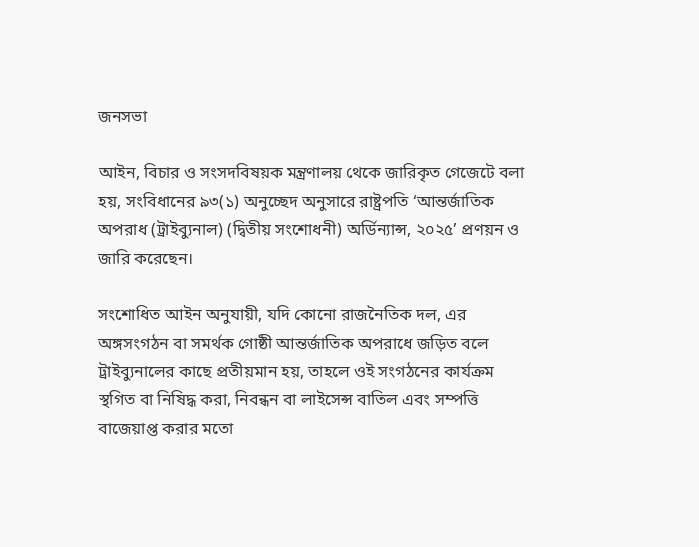জনসভা

আইন, বিচার ও সংসদবিষয়ক মন্ত্রণালয় থেকে জারিকৃত গেজেটে বলা হয়, সংবিধানের ৯৩(১) অনুচ্ছেদ অনুসারে রাষ্ট্রপতি ‘আন্তর্জাতিক অপরাধ (ট্রাইব্যুনাল) (দ্বিতীয় সংশোধনী) অর্ডিন্যান্স, ২০২৫’ প্রণয়ন ও জারি করেছেন।

সংশোধিত আইন অনুযায়ী, যদি কোনো রাজনৈতিক দল, এর অঙ্গসংগঠন বা সমর্থক গোষ্ঠী আন্তর্জাতিক অপরাধে জড়িত বলে ট্রাইব্যুনালের কাছে প্রতীয়মান হয়, তাহলে ওই সংগঠনের কার্যক্রম স্থগিত বা নিষিদ্ধ করা, নিবন্ধন বা লাইসেন্স বাতিল এবং সম্পত্তি বাজেয়াপ্ত করার মতো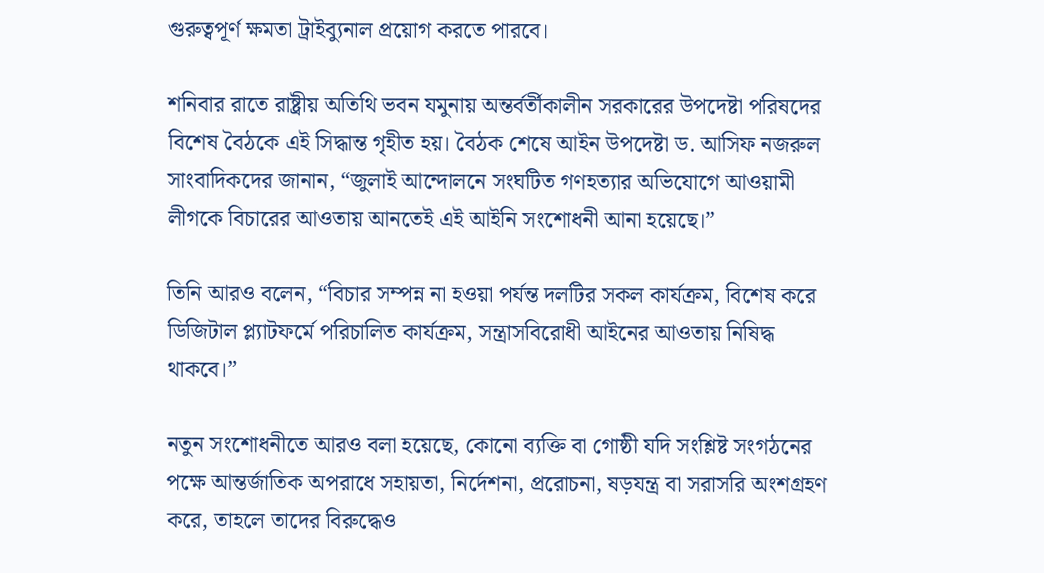গুরুত্বপূর্ণ ক্ষমতা ট্রাইব্যুনাল প্রয়োগ করতে পারবে।

শনিবার রাতে রাষ্ট্রীয় অতিথি ভবন যমুনায় অন্তর্বর্তীকালীন সরকারের উপদেষ্টা পরিষদের বিশেষ বৈঠকে এই সিদ্ধান্ত গৃহীত হয়। বৈঠক শেষে আইন উপদেষ্টা ড. আসিফ নজরুল সাংবাদিকদের জানান, “জুলাই আন্দোলনে সংঘটিত গণহত্যার অভিযোগে আওয়ামী লীগকে বিচারের আওতায় আনতেই এই আইনি সংশোধনী আনা হয়েছে।”

তিনি আরও বলেন, “বিচার সম্পন্ন না হওয়া পর্যন্ত দলটির সকল কার্যক্রম, বিশেষ করে ডিজিটাল প্ল্যাটফর্মে পরিচালিত কার্যক্রম, সন্ত্রাসবিরোধী আইনের আওতায় নিষিদ্ধ থাকবে।”

নতুন সংশোধনীতে আরও বলা হয়েছে, কোনো ব্যক্তি বা গোষ্ঠী যদি সংশ্লিষ্ট সংগঠনের পক্ষে আন্তর্জাতিক অপরাধে সহায়তা, নির্দেশনা, প্ররোচনা, ষড়যন্ত্র বা সরাসরি অংশগ্রহণ করে, তাহলে তাদের বিরুদ্ধেও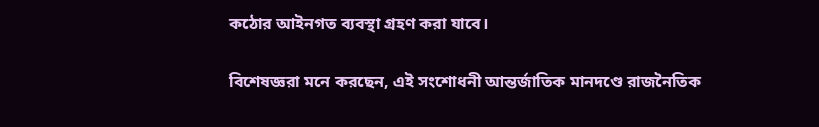কঠোর আইনগত ব্যবস্থা গ্রহণ করা যাবে।

বিশেষজ্ঞরা মনে করছেন, এই সংশোধনী আন্তর্জাতিক মানদণ্ডে রাজনৈতিক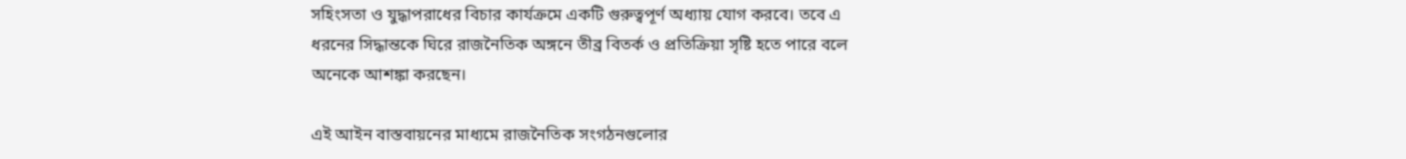সহিংসতা ও যুদ্ধাপরাধের বিচার কার্যক্রমে একটি গুরুত্বপূর্ণ অধ্যায় যোগ করবে। তবে এ ধরনের সিদ্ধান্তকে ঘিরে রাজনৈতিক অঙ্গনে তীব্র বিতর্ক ও প্রতিক্রিয়া সৃষ্টি হতে পারে বলে অনেকে আশঙ্কা করছেন।

এই আইন বাস্তবায়নের মাধ্যমে রাজনৈতিক সংগঠনগুলোর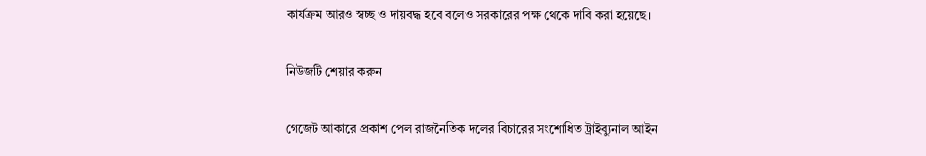কার্যক্রম আরও স্বচ্ছ ও দায়বদ্ধ হবে বলেও সরকারের পক্ষ থেকে দাবি করা হয়েছে।

নিউজটি শেয়ার করুন

গেজেট আকারে প্রকাশ পেল রাজনৈতিক দলের বিচারের সংশোধিত ট্রাইব্যুনাল আইন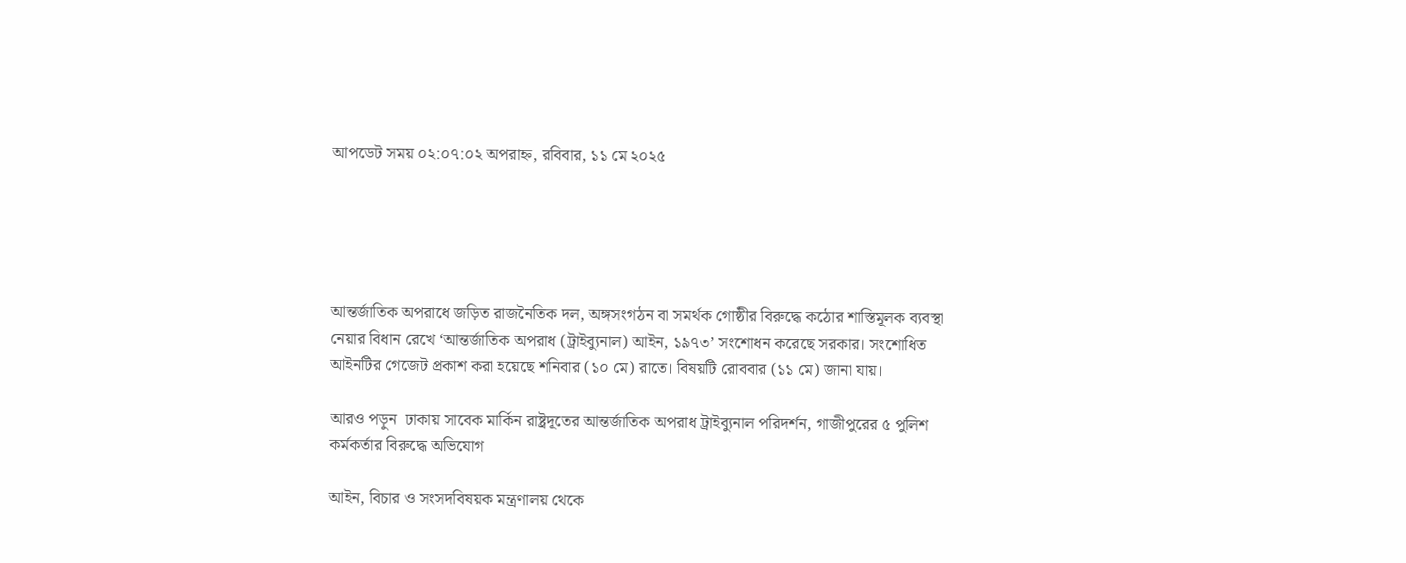আপডেট সময় ০২:০৭:০২ অপরাহ্ন, রবিবার, ১১ মে ২০২৫





আন্তর্জাতিক অপরাধে জড়িত রাজনৈতিক দল, অঙ্গসংগঠন বা সমর্থক গোষ্ঠীর বিরুদ্ধে কঠোর শাস্তিমূলক ব্যবস্থা নেয়ার বিধান রেখে ‘আন্তর্জাতিক অপরাধ (ট্রাইব্যুনাল) আইন, ১৯৭৩’ সংশোধন করেছে সরকার। সংশোধিত আইনটির গেজেট প্রকাশ করা হয়েছে শনিবার (১০ মে) রাতে। বিষয়টি রোববার (১১ মে) জানা যায়।

আরও পড়ুন  ঢাকায় সাবেক মার্কিন রাষ্ট্রদূতের আন্তর্জাতিক অপরাধ ট্রাইব্যুনাল পরিদর্শন, গাজীপুরের ৫ পুলিশ কর্মকর্তার বিরুদ্ধে অভিযোগ

আইন, বিচার ও সংসদবিষয়ক মন্ত্রণালয় থেকে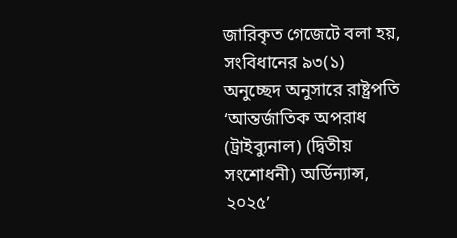জারিকৃত গেজেটে বলা হয়, সংবিধানের ৯৩(১) অনুচ্ছেদ অনুসারে রাষ্ট্রপতি ‘আন্তর্জাতিক অপরাধ (ট্রাইব্যুনাল) (দ্বিতীয় সংশোধনী) অর্ডিন্যান্স, ২০২৫’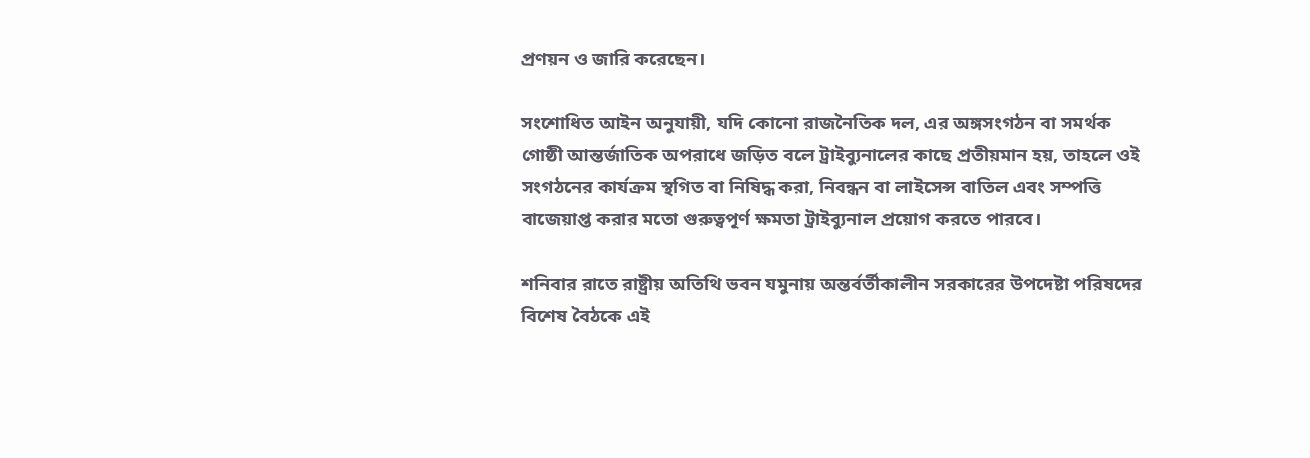প্রণয়ন ও জারি করেছেন।

সংশোধিত আইন অনুযায়ী, যদি কোনো রাজনৈতিক দল, এর অঙ্গসংগঠন বা সমর্থক গোষ্ঠী আন্তর্জাতিক অপরাধে জড়িত বলে ট্রাইব্যুনালের কাছে প্রতীয়মান হয়, তাহলে ওই সংগঠনের কার্যক্রম স্থগিত বা নিষিদ্ধ করা, নিবন্ধন বা লাইসেন্স বাতিল এবং সম্পত্তি বাজেয়াপ্ত করার মতো গুরুত্বপূর্ণ ক্ষমতা ট্রাইব্যুনাল প্রয়োগ করতে পারবে।

শনিবার রাতে রাষ্ট্রীয় অতিথি ভবন যমুনায় অন্তর্বর্তীকালীন সরকারের উপদেষ্টা পরিষদের বিশেষ বৈঠকে এই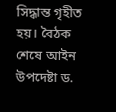সিদ্ধান্ত গৃহীত হয়। বৈঠক শেষে আইন উপদেষ্টা ড.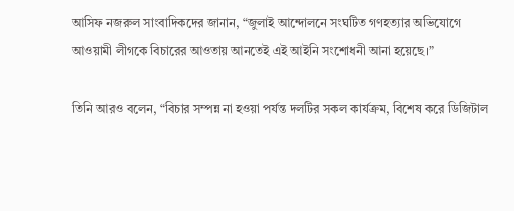আসিফ নজরুল সাংবাদিকদের জানান, “জুলাই আন্দোলনে সংঘটিত গণহত্যার অভিযোগে আওয়ামী লীগকে বিচারের আওতায় আনতেই এই আইনি সংশোধনী আনা হয়েছে।”

তিনি আরও বলেন, “বিচার সম্পন্ন না হওয়া পর্যন্ত দলটির সকল কার্যক্রম, বিশেষ করে ডিজিটাল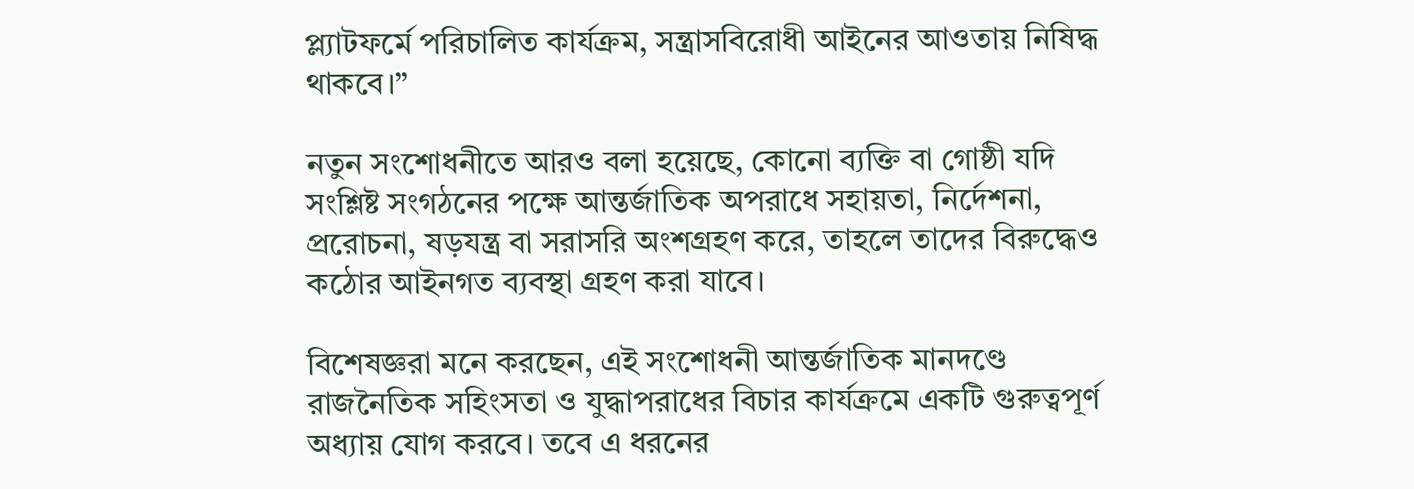প্ল্যাটফর্মে পরিচালিত কার্যক্রম, সন্ত্রাসবিরোধী আইনের আওতায় নিষিদ্ধ থাকবে।”

নতুন সংশোধনীতে আরও বলা হয়েছে, কোনো ব্যক্তি বা গোষ্ঠী যদি সংশ্লিষ্ট সংগঠনের পক্ষে আন্তর্জাতিক অপরাধে সহায়তা, নির্দেশনা, প্ররোচনা, ষড়যন্ত্র বা সরাসরি অংশগ্রহণ করে, তাহলে তাদের বিরুদ্ধেও কঠোর আইনগত ব্যবস্থা গ্রহণ করা যাবে।

বিশেষজ্ঞরা মনে করছেন, এই সংশোধনী আন্তর্জাতিক মানদণ্ডে রাজনৈতিক সহিংসতা ও যুদ্ধাপরাধের বিচার কার্যক্রমে একটি গুরুত্বপূর্ণ অধ্যায় যোগ করবে। তবে এ ধরনের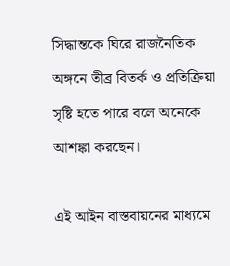সিদ্ধান্তকে ঘিরে রাজনৈতিক অঙ্গনে তীব্র বিতর্ক ও প্রতিক্রিয়া সৃষ্টি হতে পারে বলে অনেকে আশঙ্কা করছেন।

এই আইন বাস্তবায়নের মাধ্যমে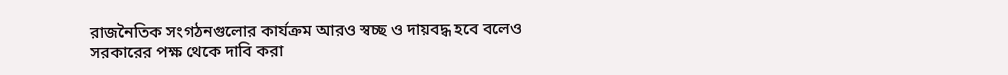রাজনৈতিক সংগঠনগুলোর কার্যক্রম আরও স্বচ্ছ ও দায়বদ্ধ হবে বলেও সরকারের পক্ষ থেকে দাবি করা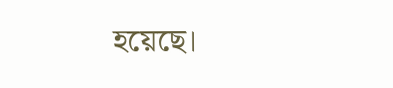হয়েছে।